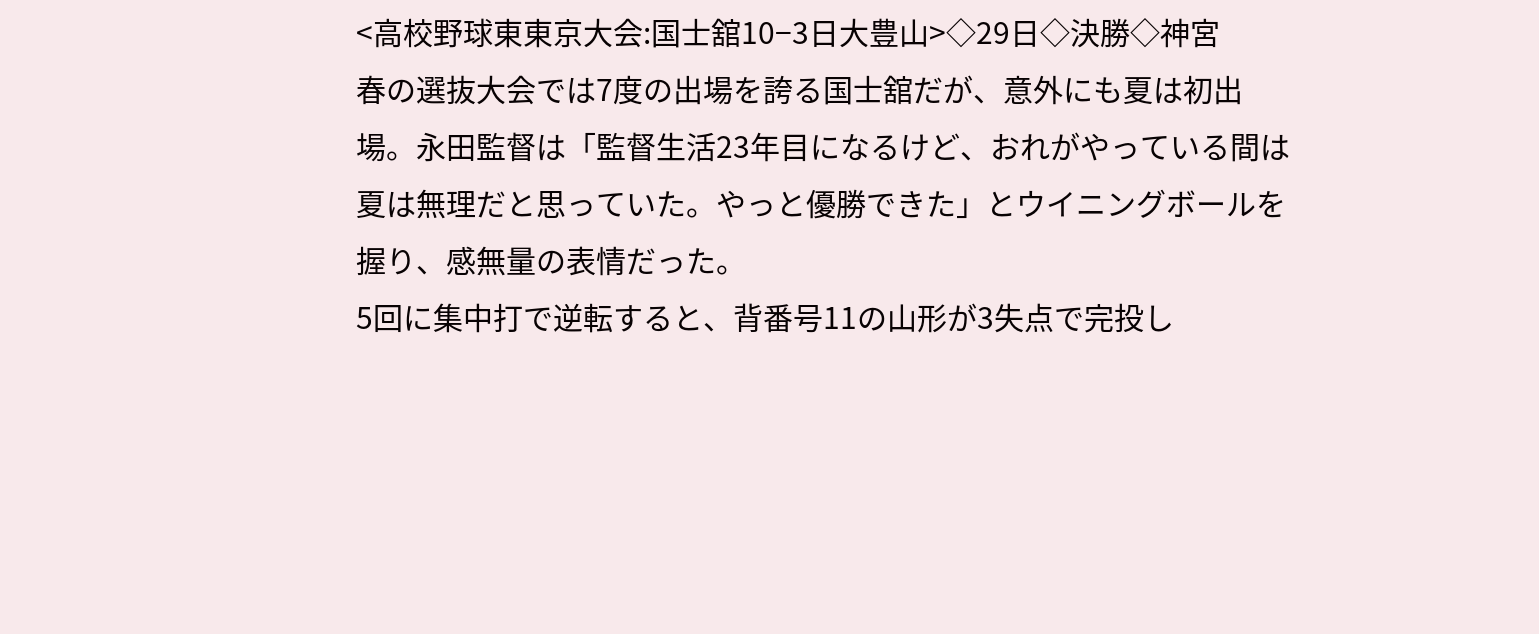<高校野球東東京大会:国士舘10−3日大豊山>◇29日◇決勝◇神宮
春の選抜大会では7度の出場を誇る国士舘だが、意外にも夏は初出場。永田監督は「監督生活23年目になるけど、おれがやっている間は夏は無理だと思っていた。やっと優勝できた」とウイニングボールを握り、感無量の表情だった。
5回に集中打で逆転すると、背番号11の山形が3失点で完投し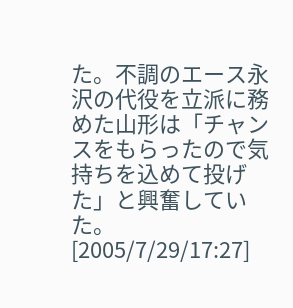た。不調のエース永沢の代役を立派に務めた山形は「チャンスをもらったので気持ちを込めて投げた」と興奮していた。
[2005/7/29/17:27]